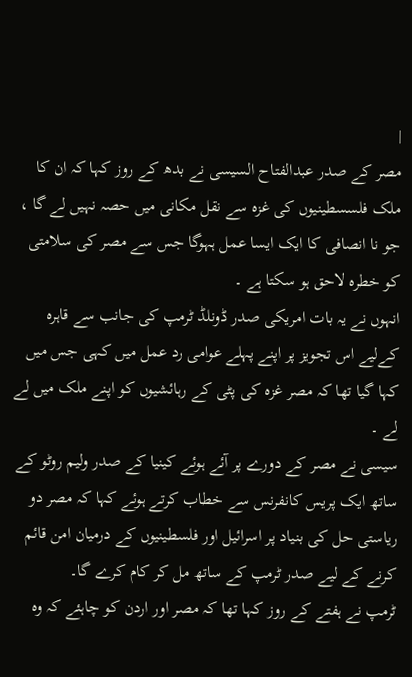|
مصر کے صدر عبدالفتاح السیسی نے بدھ کے روز کہا کہ ان کا ملک فلسسطینیوں کی غزہ سے نقل مکانی میں حصہ نہیں لے گا ، جو نا انصافی کا ایک ایسا عمل ہہوگا جس سے مصر کی سلامتی کو خطرہ لاحق ہو سکتا ہے ۔
انہوں نے یہ بات امریکی صدر ڈونلڈ ٹرمپ کی جانب سے قاہرہ کےلیے اس تجویز پر اپنے پہلے عوامی رد عمل میں کہی جس میں کہا گیا تھا کہ مصر غزہ کی پٹی کے رہائشیوں کو اپنے ملک میں لے لے ۔
سیسی نے مصر کے دورے پر آئے ہوئے کینیا کے صدر ولیم روٹو کے ساتھ ایک پریس کانفرنس سے خطاب کرتے ہوئے کہا کہ مصر دو ریاستی حل کی بنیاد پر اسرائیل اور فلسطینیوں کے درمیان امن قائم کرنے کے لیے صدر ٹرمپ کے ساتھ مل کر کام کرے گا۔
ٹرمپ نے ہفتے کے روز کہا تھا کہ مصر اور اردن کو چاہئے کہ وہ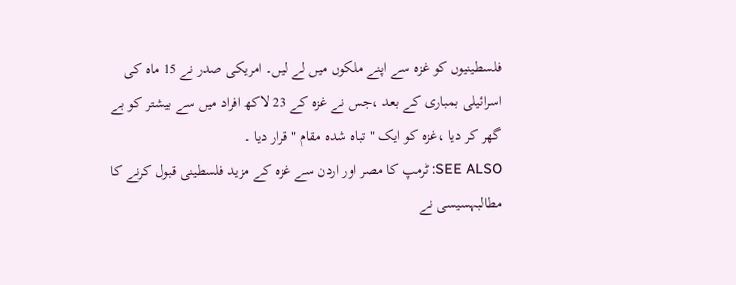فلسطینیوں کو غزہ سے اپنے ملکوں میں لے لیں۔ امریکی صدر نے 15 ماہ کی اسرائیلی بمباری کے بعد ،جس نے غزہ کے 23 لاکھ افراد میں سے بیشتر کو بے گھر کر دیا ،غزہ کو ایک " تباہ شدہ مقام " قرار دیا ۔
SEE ALSO: ٹرمپ کا مصر اور اردن سے غزہ کے مزید فلسطینی قبول کرنے کا مطالبہسیسی نے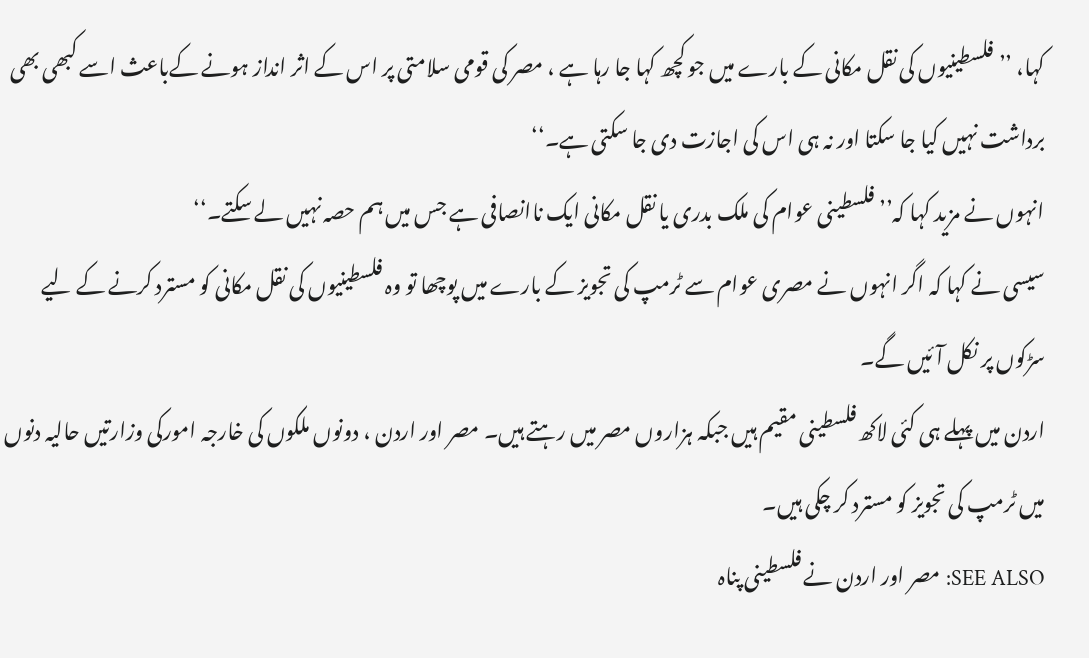کہا، ’’فلسطینیوں کی نقل مکانی کے بارے میں جو کچھ کہا جا رہا ہے ، مصر کی قومی سلامتی پر اس کے اثر انداز ہونے کےباعث اسے کبھی بھی برداشت نہیں کیا جا سکتا اور نہ ہی اس کی اجازت دی جا سکتی ہے۔‘‘
انہوں نے مزید کہا کہ’’فلسطینی عوام کی ملک بدری یا نقل مکانی ایک ناانصافی ہے جس میں ہم حصہ نہیں لے سکتے۔‘‘
سیسی نے کہا کہ اگر انہوں نے مصری عوام سے ٹرمپ کی تجویز کے بارے میں پوچھا تو وہ فلسطینیوں کی نقل مکانی کو مسترد کرنے کے لیے سڑکوں پر نکل آئیں گے۔
اردن میں پہلے ہی کئی لاکھ فلسطینی مقیم ہیں جبکہ ہزاروں مصر میں رہتے ہیں۔ مصر اور اردن ، دونوں ملکوں کی خارجہ امورکی وزارتیں حالیہ دنوں میں ٹرمپ کی تجویز کو مسترد کر چکی ہیں۔
SEE ALSO: مصر اور اردن نے فلسطینی پناہ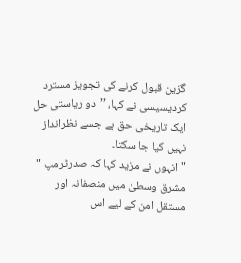گزین قبول کرنے کی تجویز مسترد کردیسیسی نے کہا، ’’دو ریاستی حل ایک تاریخی حق ہے جسے نظرانداز نہیں کیا جا سکتا۔
" انہوں نے مزید کہا کہ صدرٹرمپ " مشرق وسطیٰ میں منصفانہ اور مستقل امن کے لیے اس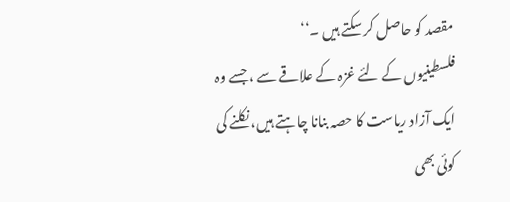مقصد کو حاصل کر سکتے ہیں ۔‘‘
فلسطینیوں کے لئے غزہ کے علاقے سے ، جسے وہ ایک آزاد ریاست کا حصہ بنانا چاہتے ہیں، نکلنے کی کوئی بھی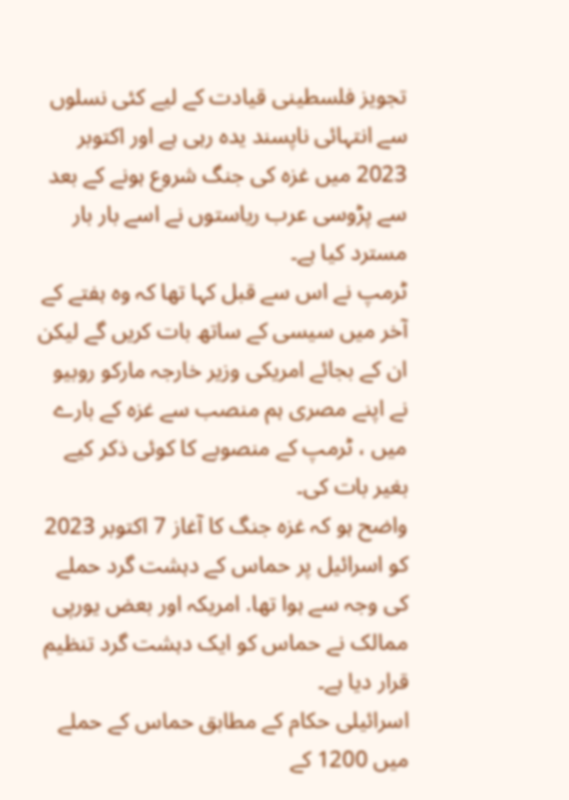تجویز فلسطینی قیادت کے لیے کئی نسلوں سے انتہائی ناپسند یدہ رہی ہے اور اکتوبر 2023 میں غزہ کی جنگ شروع ہونے کے بعد سے پڑوسی عرب ریاستوں نے اسے بار بار مسترد کیا ہے۔
ٹرمپ نے اس سے قبل کہا تھا کہ وہ ہفتے کے آخر میں سیسی کے ساتھ بات کریں گے لیکن ان کے بجائے امریکی وزیر خارجہ مارکو روبیو نے اپنے مصری ہم منصب سے غزہ کے بارے میں ، ٹرمپ کے منصوبے کا کوئی ذکر کیے بغیر بات کی۔
واضح ہو کہ غزہ جنگ کا آغاز 7 اکتوبر 2023 کو اسرائیل پر حماس کے دہشت گرد حملے کی وجہ سے ہوا تھا. امریکہ اور بعض یورپی ممالک نے حماس کو ایک دہشت گرد تنظیم قرار دیا ہے۔
اسرائیلی حکام کے مطابق حماس کے حملے میں 1200 کے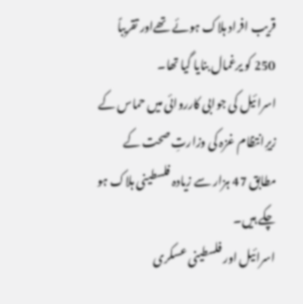قریب افراد ہلاک ہوئے تھےاور تقریباً 250 کو یرغمال بنایا گیا تھا۔
اسرائیل کی جوابی کارروائی میں حماس کے زیرِانتظام غزہ کی وزارتِ صحت کے مطابق 47 ہزار سے زیادہ فلسطینی ہلاک ہو چکے ہیں۔
اسرائیل اور فلسطینی عسکری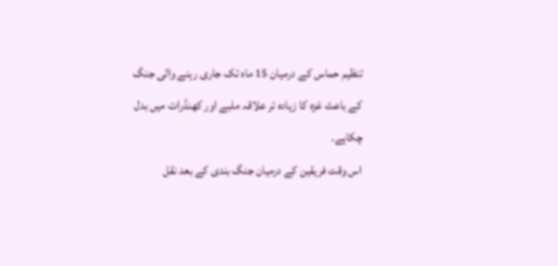تنظیم حماس کے درمیان 15 ماہ تک جاری رہنے والی جنگ کے باعث غزہ کا زیادہ تر علاقہ ملبے اور کھنڈرات میں بدل چکاہے۔
اس وقت فریقین کے درمیان جنگ بندی کے بعد نقل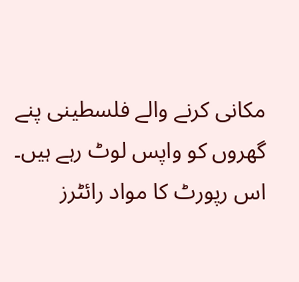مکانی کرنے والے فلسطینی پنے گھروں کو واپس لوٹ رہے ہیں۔
اس رپورٹ کا مواد رائٹرز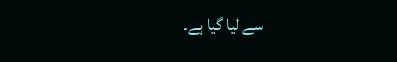سے لیا گیا ہے۔